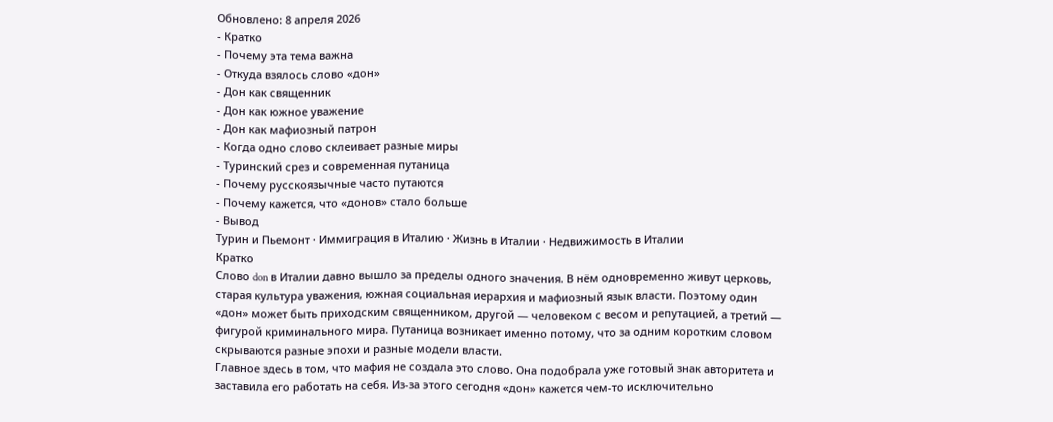Обновлено: 8 апреля 2026
- Кратко
- Почему эта тема важна
- Откуда взялось слово «дон»
- Дон как священник
- Дон как южное уважение
- Дон как мафиозный патрон
- Когда одно слово склеивает разные миры
- Туринский срез и современная путаница
- Почему русскоязычные часто путаются
- Почему кажется, что «донов» стало больше
- Вывод
Турин и Пьемонт · Иммиграция в Италию · Жизнь в Италии · Недвижимость в Италии
Кратко
Слово don в Италии давно вышло за пределы одного значения. В нём одновременно живут церковь, старая культура уважения, южная социальная иерархия и мафиозный язык власти. Поэтому один «дон» может быть приходским священником, другой — человеком с весом и репутацией, а третий — фигурой криминального мира. Путаница возникает именно потому, что за одним коротким словом скрываются разные эпохи и разные модели власти.
Главное здесь в том, что мафия не создала это слово. Она подобрала уже готовый знак авторитета и заставила его работать на себя. Из-за этого сегодня «дон» кажется чем-то исключительно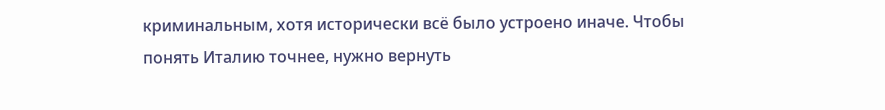криминальным, хотя исторически всё было устроено иначе. Чтобы понять Италию точнее, нужно вернуть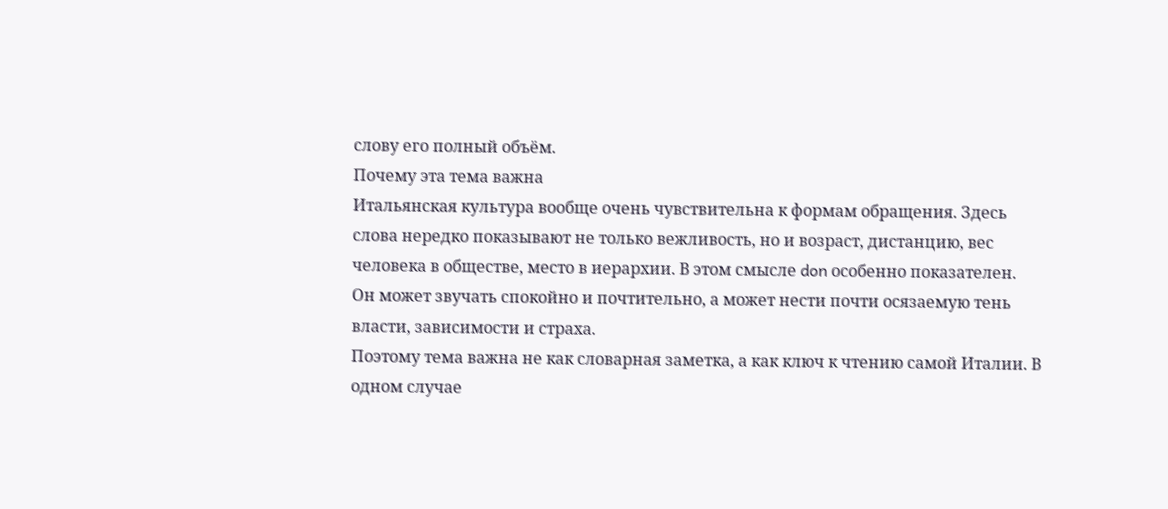слову его полный объём.
Почему эта тема важна
Итальянская культура вообще очень чувствительна к формам обращения. Здесь слова нередко показывают не только вежливость, но и возраст, дистанцию, вес человека в обществе, место в иерархии. В этом смысле don особенно показателен. Он может звучать спокойно и почтительно, а может нести почти осязаемую тень власти, зависимости и страха.
Поэтому тема важна не как словарная заметка, а как ключ к чтению самой Италии. В одном случае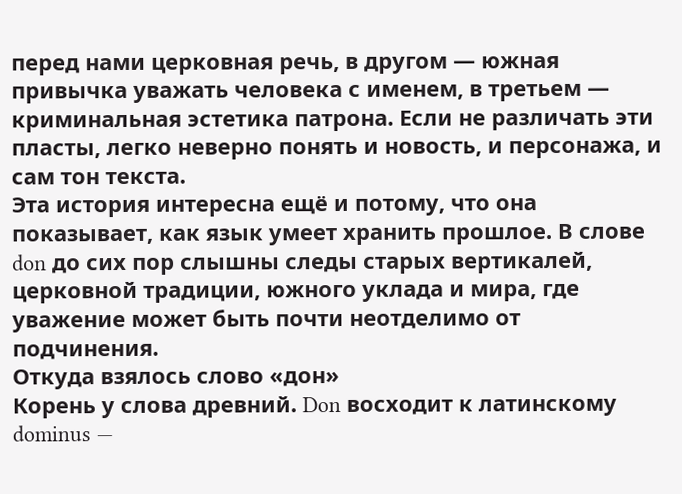перед нами церковная речь, в другом — южная привычка уважать человека с именем, в третьем — криминальная эстетика патрона. Если не различать эти пласты, легко неверно понять и новость, и персонажа, и сам тон текста.
Эта история интересна ещё и потому, что она показывает, как язык умеет хранить прошлое. В слове don до сих пор слышны следы старых вертикалей, церковной традиции, южного уклада и мира, где уважение может быть почти неотделимо от подчинения.
Откуда взялось слово «дон»
Корень у слова древний. Don восходит к латинскому dominus —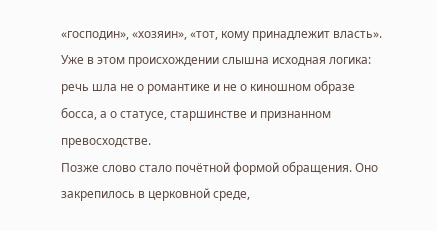«господин», «хозяин», «тот, кому принадлежит власть». Уже в этом происхождении слышна исходная логика: речь шла не о романтике и не о киношном образе босса, а о статусе, старшинстве и признанном превосходстве.
Позже слово стало почётной формой обращения. Оно закрепилось в церковной среде,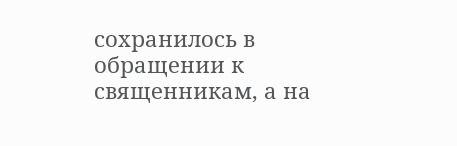сохранилось в обращении к священникам, а на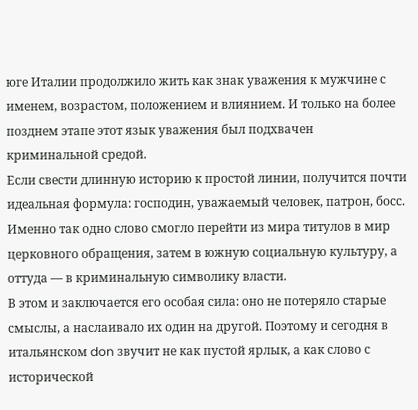юге Италии продолжило жить как знак уважения к мужчине с именем, возрастом, положением и влиянием. И только на более позднем этапе этот язык уважения был подхвачен криминальной средой.
Если свести длинную историю к простой линии, получится почти идеальная формула: господин, уважаемый человек, патрон, босс. Именно так одно слово смогло перейти из мира титулов в мир церковного обращения, затем в южную социальную культуру, а оттуда — в криминальную символику власти.
В этом и заключается его особая сила: оно не потеряло старые смыслы, а наслаивало их один на другой. Поэтому и сегодня в итальянском don звучит не как пустой ярлык, а как слово с исторической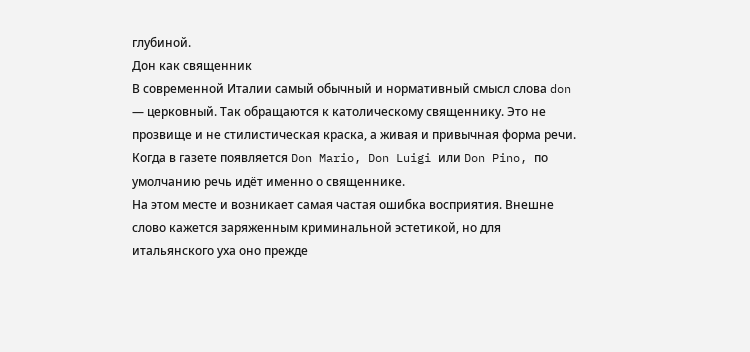глубиной.
Дон как священник
В современной Италии самый обычный и нормативный смысл слова don — церковный. Так обращаются к католическому священнику. Это не прозвище и не стилистическая краска, а живая и привычная форма речи. Когда в газете появляется Don Mario, Don Luigi или Don Pino, по умолчанию речь идёт именно о священнике.
На этом месте и возникает самая частая ошибка восприятия. Внешне слово кажется заряженным криминальной эстетикой, но для итальянского уха оно прежде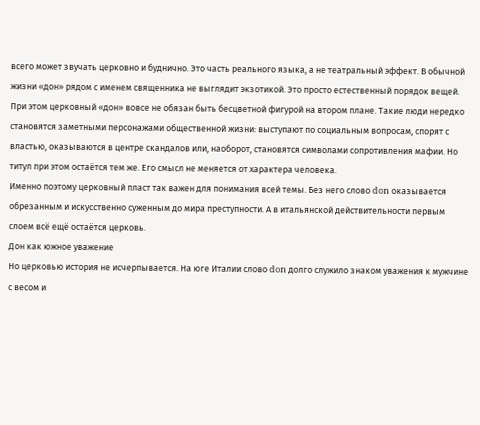всего может звучать церковно и буднично. Это часть реального языка, а не театральный эффект. В обычной жизни «дон» рядом с именем священника не выглядит экзотикой. Это просто естественный порядок вещей.
При этом церковный «дон» вовсе не обязан быть бесцветной фигурой на втором плане. Такие люди нередко становятся заметными персонажами общественной жизни: выступают по социальным вопросам, спорят с властью, оказываются в центре скандалов или, наоборот, становятся символами сопротивления мафии. Но титул при этом остаётся тем же. Его смысл не меняется от характера человека.
Именно поэтому церковный пласт так важен для понимания всей темы. Без него слово don оказывается обрезанным и искусственно суженным до мира преступности. А в итальянской действительности первым слоем всё ещё остаётся церковь.
Дон как южное уважение
Но церковью история не исчерпывается. На юге Италии слово don долго служило знаком уважения к мужчине с весом и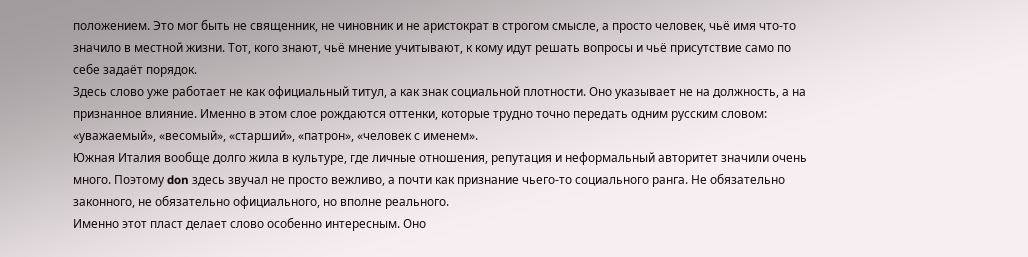положением. Это мог быть не священник, не чиновник и не аристократ в строгом смысле, а просто человек, чьё имя что-то значило в местной жизни. Тот, кого знают, чьё мнение учитывают, к кому идут решать вопросы и чьё присутствие само по себе задаёт порядок.
Здесь слово уже работает не как официальный титул, а как знак социальной плотности. Оно указывает не на должность, а на признанное влияние. Именно в этом слое рождаются оттенки, которые трудно точно передать одним русским словом: «уважаемый», «весомый», «старший», «патрон», «человек с именем».
Южная Италия вообще долго жила в культуре, где личные отношения, репутация и неформальный авторитет значили очень много. Поэтому don здесь звучал не просто вежливо, а почти как признание чьего-то социального ранга. Не обязательно законного, не обязательно официального, но вполне реального.
Именно этот пласт делает слово особенно интересным. Оно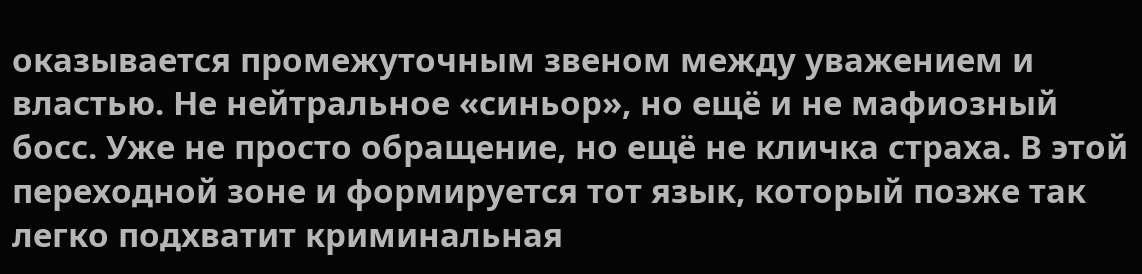оказывается промежуточным звеном между уважением и властью. Не нейтральное «синьор», но ещё и не мафиозный босс. Уже не просто обращение, но ещё не кличка страха. В этой переходной зоне и формируется тот язык, который позже так легко подхватит криминальная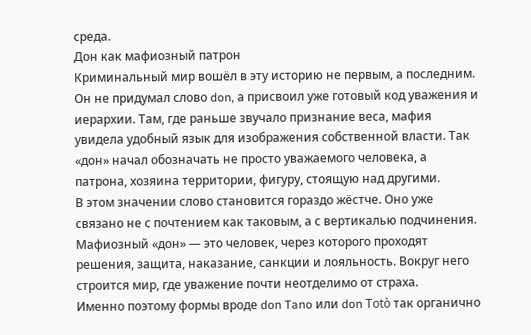среда.
Дон как мафиозный патрон
Криминальный мир вошёл в эту историю не первым, а последним. Он не придумал слово don, а присвоил уже готовый код уважения и иерархии. Там, где раньше звучало признание веса, мафия увидела удобный язык для изображения собственной власти. Так «дон» начал обозначать не просто уважаемого человека, а патрона, хозяина территории, фигуру, стоящую над другими.
В этом значении слово становится гораздо жёстче. Оно уже связано не с почтением как таковым, а с вертикалью подчинения. Мафиозный «дон» — это человек, через которого проходят решения, защита, наказание, санкции и лояльность. Вокруг него строится мир, где уважение почти неотделимо от страха.
Именно поэтому формы вроде don Tano или don Totò так органично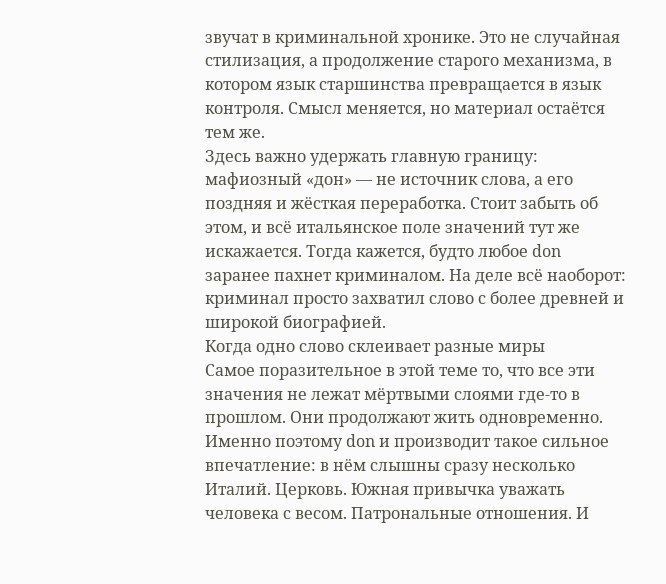звучат в криминальной хронике. Это не случайная стилизация, а продолжение старого механизма, в котором язык старшинства превращается в язык контроля. Смысл меняется, но материал остаётся тем же.
Здесь важно удержать главную границу: мафиозный «дон» — не источник слова, а его поздняя и жёсткая переработка. Стоит забыть об этом, и всё итальянское поле значений тут же искажается. Тогда кажется, будто любое don заранее пахнет криминалом. На деле всё наоборот: криминал просто захватил слово с более древней и широкой биографией.
Когда одно слово склеивает разные миры
Самое поразительное в этой теме то, что все эти значения не лежат мёртвыми слоями где-то в прошлом. Они продолжают жить одновременно. Именно поэтому don и производит такое сильное впечатление: в нём слышны сразу несколько Италий. Церковь. Южная привычка уважать человека с весом. Патрональные отношения. И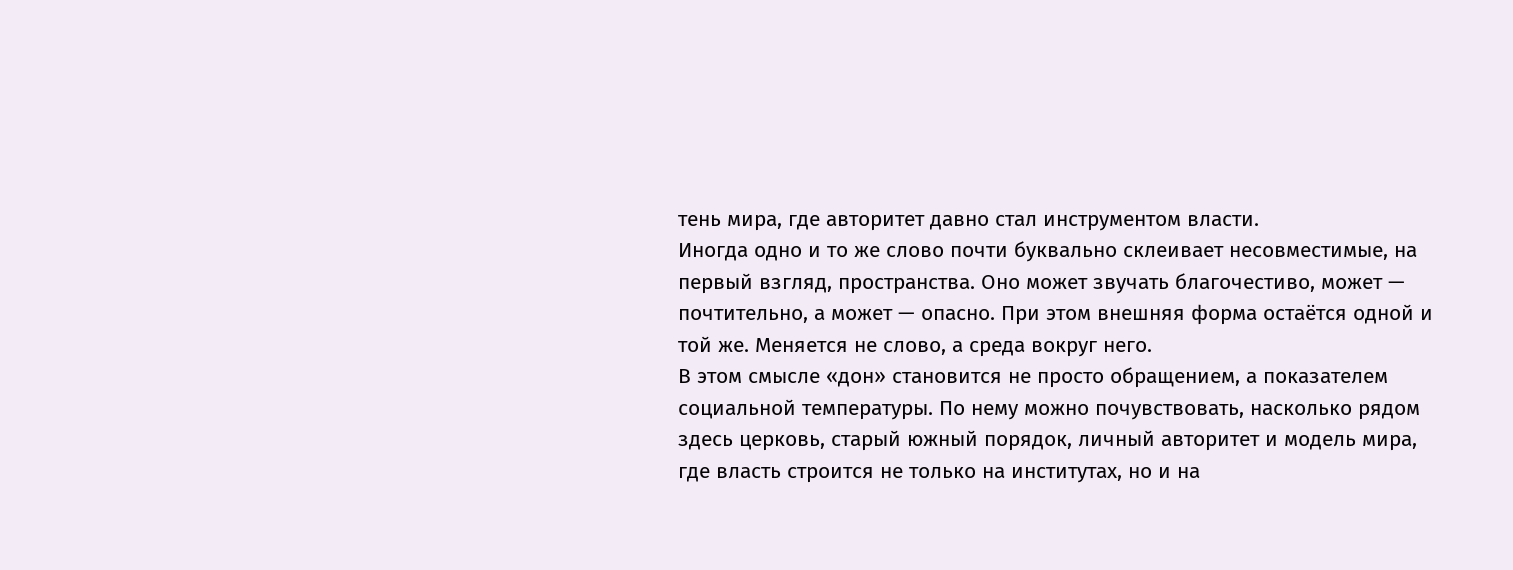тень мира, где авторитет давно стал инструментом власти.
Иногда одно и то же слово почти буквально склеивает несовместимые, на первый взгляд, пространства. Оно может звучать благочестиво, может — почтительно, а может — опасно. При этом внешняя форма остаётся одной и той же. Меняется не слово, а среда вокруг него.
В этом смысле «дон» становится не просто обращением, а показателем социальной температуры. По нему можно почувствовать, насколько рядом здесь церковь, старый южный порядок, личный авторитет и модель мира, где власть строится не только на институтах, но и на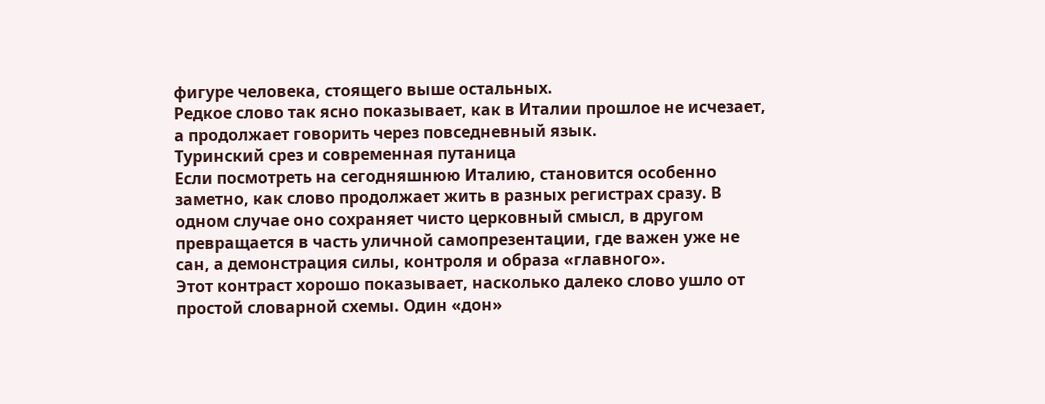фигуре человека, стоящего выше остальных.
Редкое слово так ясно показывает, как в Италии прошлое не исчезает, а продолжает говорить через повседневный язык.
Туринский срез и современная путаница
Если посмотреть на сегодняшнюю Италию, становится особенно заметно, как слово продолжает жить в разных регистрах сразу. В одном случае оно сохраняет чисто церковный смысл, в другом превращается в часть уличной самопрезентации, где важен уже не сан, а демонстрация силы, контроля и образа «главного».
Этот контраст хорошо показывает, насколько далеко слово ушло от простой словарной схемы. Один «дон»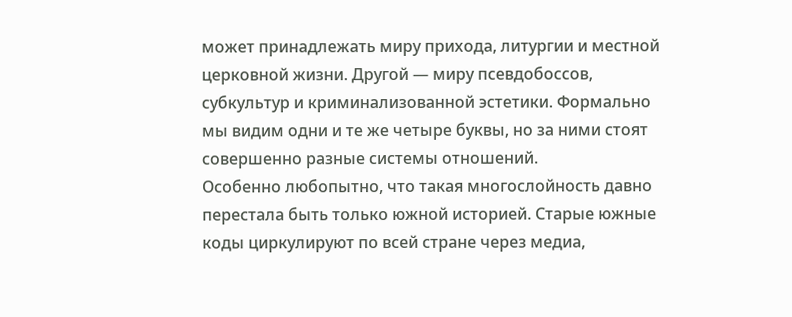может принадлежать миру прихода, литургии и местной церковной жизни. Другой — миру псевдобоссов, субкультур и криминализованной эстетики. Формально мы видим одни и те же четыре буквы, но за ними стоят совершенно разные системы отношений.
Особенно любопытно, что такая многослойность давно перестала быть только южной историей. Старые южные коды циркулируют по всей стране через медиа,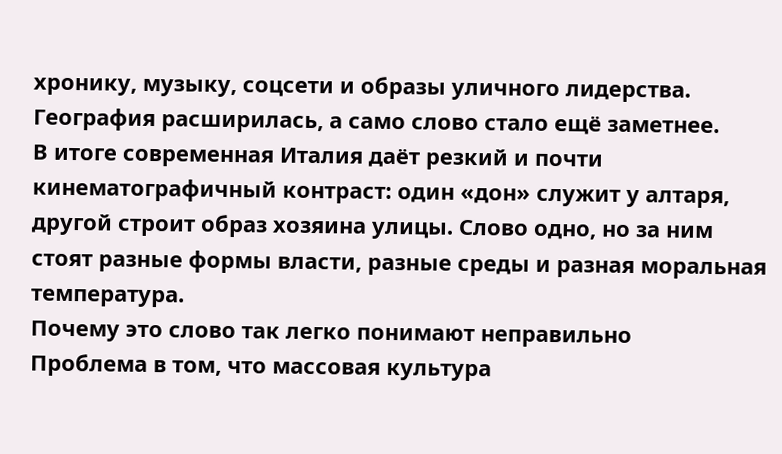хронику, музыку, соцсети и образы уличного лидерства. География расширилась, а само слово стало ещё заметнее.
В итоге современная Италия даёт резкий и почти кинематографичный контраст: один «дон» служит у алтаря, другой строит образ хозяина улицы. Слово одно, но за ним стоят разные формы власти, разные среды и разная моральная температура.
Почему это слово так легко понимают неправильно
Проблема в том, что массовая культура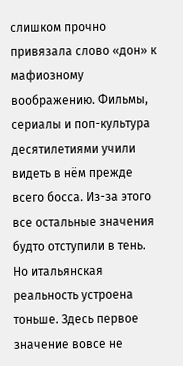слишком прочно привязала слово «дон» к мафиозному воображению. Фильмы, сериалы и поп-культура десятилетиями учили видеть в нём прежде всего босса. Из-за этого все остальные значения будто отступили в тень.
Но итальянская реальность устроена тоньше. Здесь первое значение вовсе не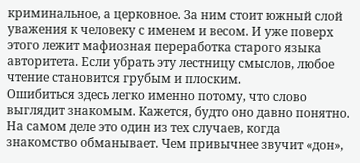криминальное, а церковное. За ним стоит южный слой уважения к человеку с именем и весом. И уже поверх этого лежит мафиозная переработка старого языка авторитета. Если убрать эту лестницу смыслов, любое чтение становится грубым и плоским.
Ошибиться здесь легко именно потому, что слово выглядит знакомым. Кажется, будто оно давно понятно. На самом деле это один из тех случаев, когда знакомство обманывает. Чем привычнее звучит «дон»,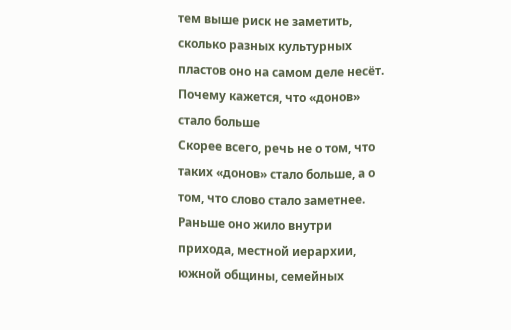тем выше риск не заметить, сколько разных культурных пластов оно на самом деле несёт.
Почему кажется, что «донов» стало больше
Скорее всего, речь не о том, что таких «донов» стало больше, а о том, что слово стало заметнее. Раньше оно жило внутри прихода, местной иерархии, южной общины, семейных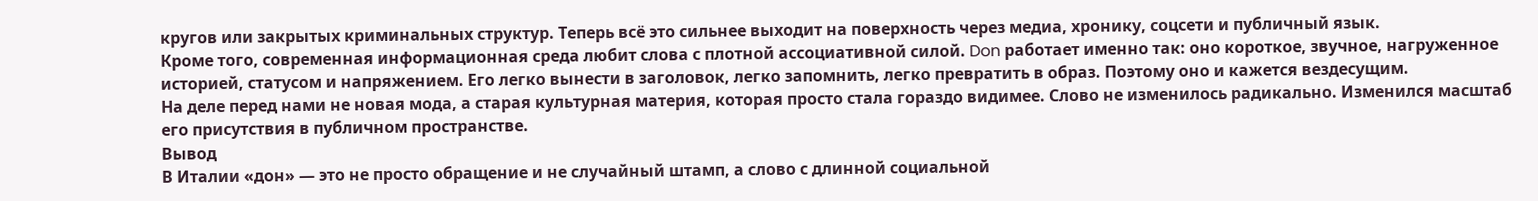кругов или закрытых криминальных структур. Теперь всё это сильнее выходит на поверхность через медиа, хронику, соцсети и публичный язык.
Кроме того, современная информационная среда любит слова с плотной ассоциативной силой. Don работает именно так: оно короткое, звучное, нагруженное историей, статусом и напряжением. Его легко вынести в заголовок, легко запомнить, легко превратить в образ. Поэтому оно и кажется вездесущим.
На деле перед нами не новая мода, а старая культурная материя, которая просто стала гораздо видимее. Слово не изменилось радикально. Изменился масштаб его присутствия в публичном пространстве.
Вывод
В Италии «дон» — это не просто обращение и не случайный штамп, а слово с длинной социальной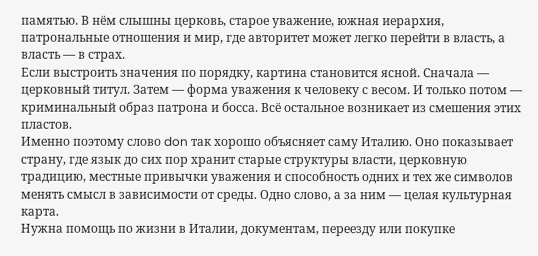памятью. В нём слышны церковь, старое уважение, южная иерархия, патрональные отношения и мир, где авторитет может легко перейти в власть, а власть — в страх.
Если выстроить значения по порядку, картина становится ясной. Сначала — церковный титул. Затем — форма уважения к человеку с весом. И только потом — криминальный образ патрона и босса. Всё остальное возникает из смешения этих пластов.
Именно поэтому слово don так хорошо объясняет саму Италию. Оно показывает страну, где язык до сих пор хранит старые структуры власти, церковную традицию, местные привычки уважения и способность одних и тех же символов менять смысл в зависимости от среды. Одно слово, а за ним — целая культурная карта.
Нужна помощь по жизни в Италии, документам, переезду или покупке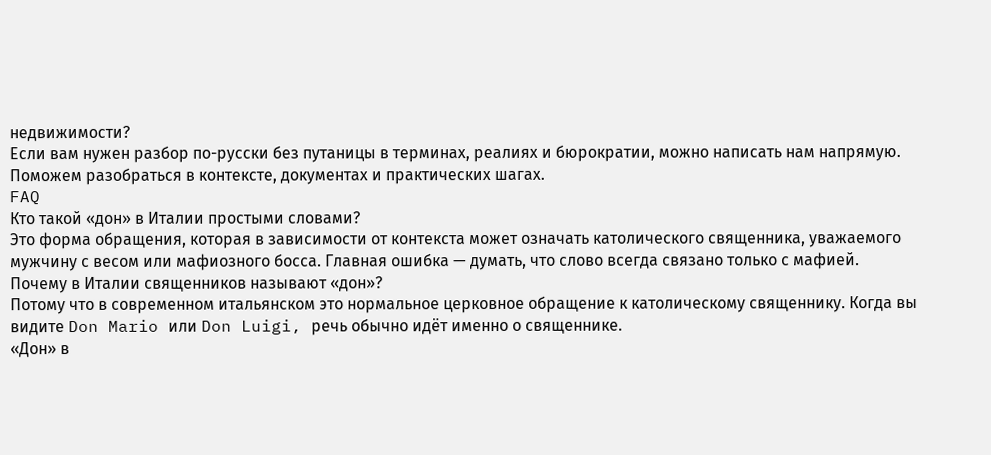недвижимости?
Если вам нужен разбор по-русски без путаницы в терминах, реалиях и бюрократии, можно написать нам напрямую. Поможем разобраться в контексте, документах и практических шагах.
FAQ
Кто такой «дон» в Италии простыми словами?
Это форма обращения, которая в зависимости от контекста может означать католического священника, уважаемого мужчину с весом или мафиозного босса. Главная ошибка — думать, что слово всегда связано только с мафией.
Почему в Италии священников называют «дон»?
Потому что в современном итальянском это нормальное церковное обращение к католическому священнику. Когда вы видите Don Mario или Don Luigi, речь обычно идёт именно о священнике.
«Дон» в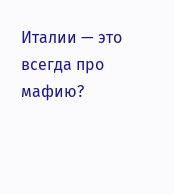Италии — это всегда про мафию?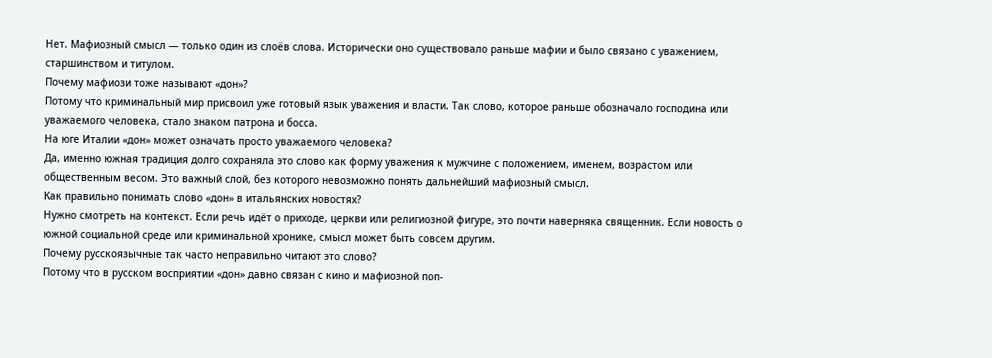Нет. Мафиозный смысл — только один из слоёв слова. Исторически оно существовало раньше мафии и было связано с уважением, старшинством и титулом.
Почему мафиози тоже называют «дон»?
Потому что криминальный мир присвоил уже готовый язык уважения и власти. Так слово, которое раньше обозначало господина или уважаемого человека, стало знаком патрона и босса.
На юге Италии «дон» может означать просто уважаемого человека?
Да, именно южная традиция долго сохраняла это слово как форму уважения к мужчине с положением, именем, возрастом или общественным весом. Это важный слой, без которого невозможно понять дальнейший мафиозный смысл.
Как правильно понимать слово «дон» в итальянских новостях?
Нужно смотреть на контекст. Если речь идёт о приходе, церкви или религиозной фигуре, это почти наверняка священник. Если новость о южной социальной среде или криминальной хронике, смысл может быть совсем другим.
Почему русскоязычные так часто неправильно читают это слово?
Потому что в русском восприятии «дон» давно связан с кино и мафиозной поп-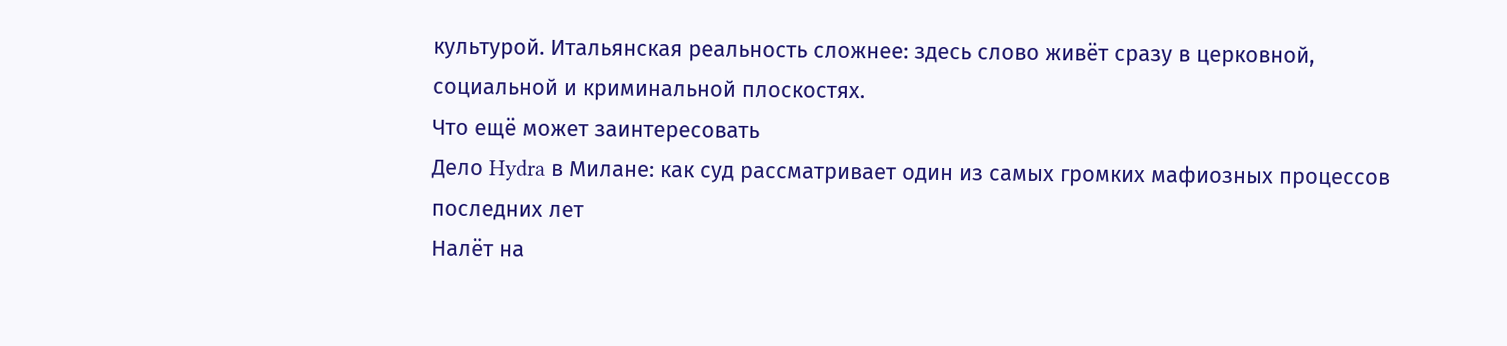культурой. Итальянская реальность сложнее: здесь слово живёт сразу в церковной, социальной и криминальной плоскостях.
Что ещё может заинтересовать
Дело Hydra в Милане: как суд рассматривает один из самых громких мафиозных процессов последних лет
Налёт на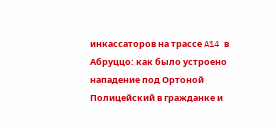инкассаторов на трассе A14 в Абруццо: как было устроено нападение под Ортоной
Полицейский в гражданке и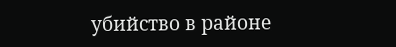убийство в районе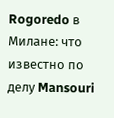Rogoredo в Милане: что известно по делу Mansouri